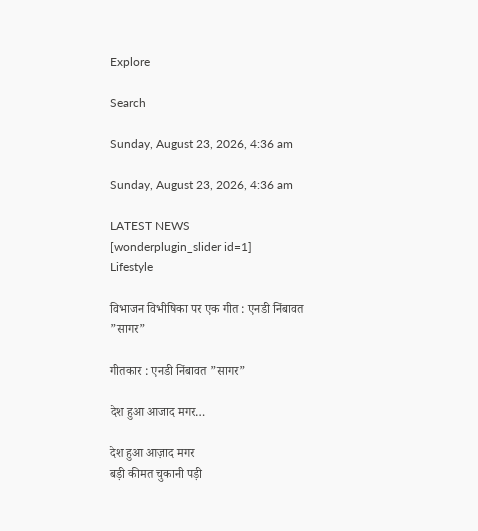Explore

Search

Sunday, August 23, 2026, 4:36 am

Sunday, August 23, 2026, 4:36 am

LATEST NEWS
[wonderplugin_slider id=1]
Lifestyle

विभाजन विभीषिका पर एक गीत : एनडी निंबावत ”सागर”

गीतकार : एनडी निंबावत ”सागर”

देश हुआ आजाद मगर…

देश हुआ आज़ाद मगर
बड़ी कीमत चुकानी पड़ी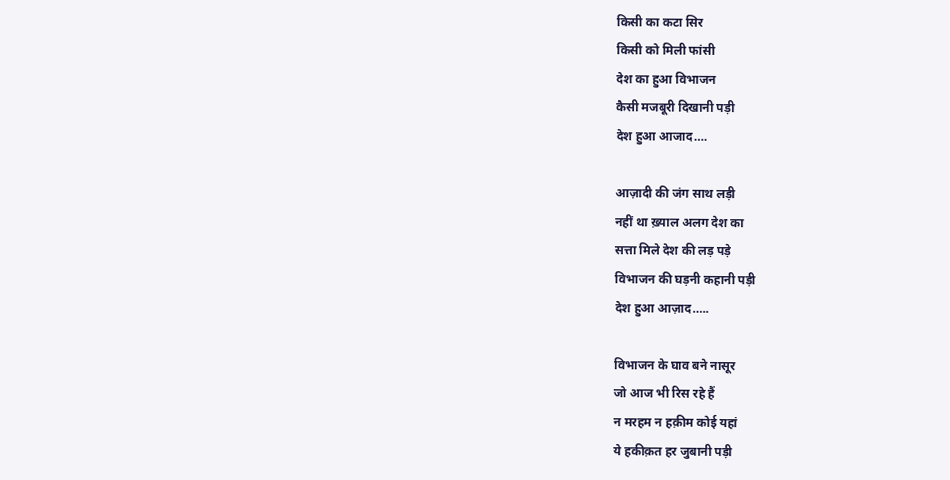किसी का कटा सिर
किसी को मिली फांसी
देश का हुआ विभाजन
कैसी मजबूरी दिखानी पड़ी
देश हुआ आजाद….

आज़ादी की जंग साथ लड़ी
नहीं था ख़्याल अलग देश का
सत्ता मिले देश की लड़ पड़े
विभाजन की घड़नी कहानी पड़ी
देश हुआ आज़ाद…..

विभाजन के घाव बने नासूर
जो आज भी रिस रहे हैं
न मरहम न हक़ीम कोई यहां
ये हकीक़त हर जुबानी पड़ी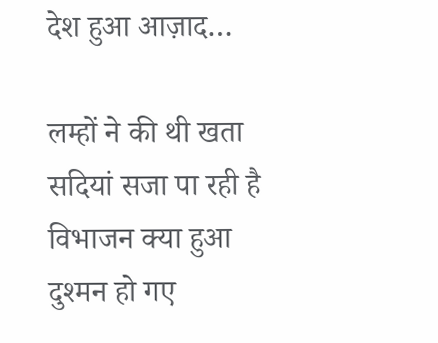देश हुआ आज़ाद…

लम्हों ने की थी खता
सदियां सजा पा रही है
विभाजन क्या हुआ दुश्मन हो गए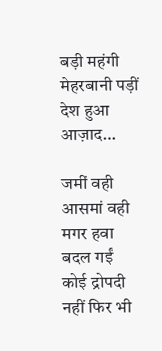बड़ी महंगी मेहरबानी पड़ीं
देश हुआ आज़ाद…

जमीं वही आसमां वही
मगर हवा बदल गईं
कोई द्रोपदी नहीं फिर भी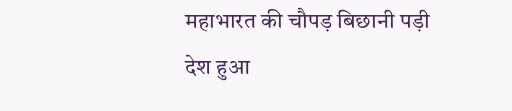महाभारत की चौपड़ बिछानी पड़ी
देश हुआ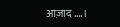आज़ाद….।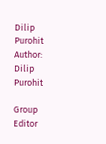Dilip Purohit
Author: Dilip Purohit

Group Editor